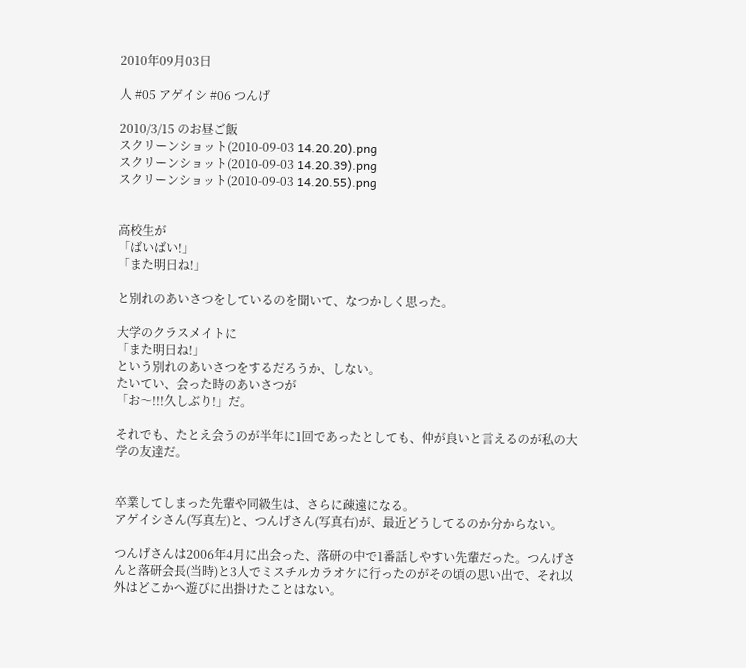2010年09月03日

人 #05 アゲイシ #06 つんげ

2010/3/15 のお昼ご飯
スクリーンショット(2010-09-03 14.20.20).png
スクリーンショット(2010-09-03 14.20.39).png
スクリーンショット(2010-09-03 14.20.55).png


高校生が
「ばいばい!」
「また明日ね!」

と別れのあいさつをしているのを聞いて、なつかしく思った。

大学のクラスメイトに
「また明日ね!」
という別れのあいさつをするだろうか、しない。
たいてい、会った時のあいさつが
「お〜!!!久しぶり!」だ。

それでも、たとえ会うのが半年に1回であったとしても、仲が良いと言えるのが私の大学の友達だ。


卒業してしまった先輩や同級生は、さらに疎遠になる。
アゲイシさん(写真左)と、つんげさん(写真右)が、最近どうしてるのか分からない。

つんげさんは2006年4月に出会った、落研の中で1番話しやすい先輩だった。つんげさんと落研会長(当時)と3人でミスチルカラオケに行ったのがその頃の思い出で、それ以外はどこかへ遊びに出掛けたことはない。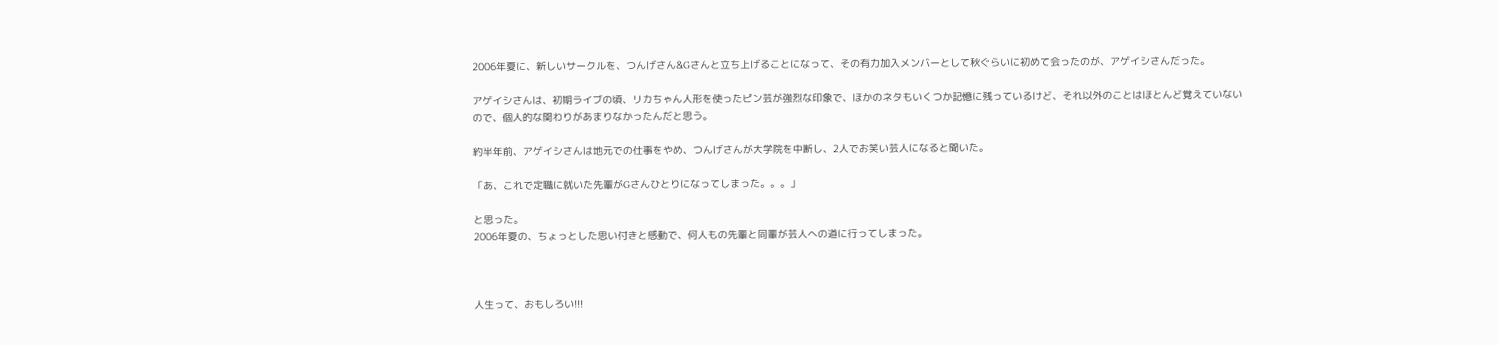2006年夏に、新しいサークルを、つんげさん&Gさんと立ち上げることになって、その有力加入メンバーとして秋ぐらいに初めて会ったのが、アゲイシさんだった。

アゲイシさんは、初期ライブの頃、リカちゃん人形を使ったピン芸が強烈な印象で、ほかのネタもいくつか記憶に残っているけど、それ以外のことはほとんど覚えていないので、個人的な関わりがあまりなかったんだと思う。

約半年前、アゲイシさんは地元での仕事をやめ、つんげさんが大学院を中断し、2人でお笑い芸人になると聞いた。

「あ、これで定職に就いた先輩がGさんひとりになってしまった。。。」

と思った。
2006年夏の、ちょっとした思い付きと感動で、何人もの先輩と同輩が芸人への道に行ってしまった。



人生って、おもしろい!!!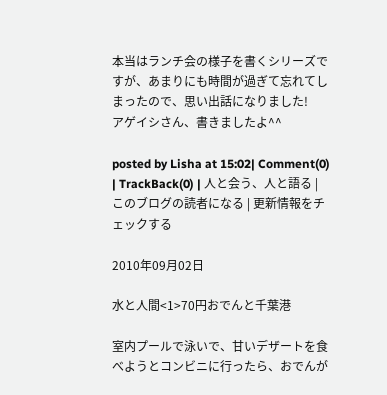本当はランチ会の様子を書くシリーズですが、あまりにも時間が過ぎて忘れてしまったので、思い出話になりました!
アゲイシさん、書きましたよ^^

posted by Lisha at 15:02| Comment(0) | TrackBack(0) | 人と会う、人と語る | このブログの読者になる | 更新情報をチェックする

2010年09月02日

水と人間<1>70円おでんと千葉港

室内プールで泳いで、甘いデザートを食べようとコンビニに行ったら、おでんが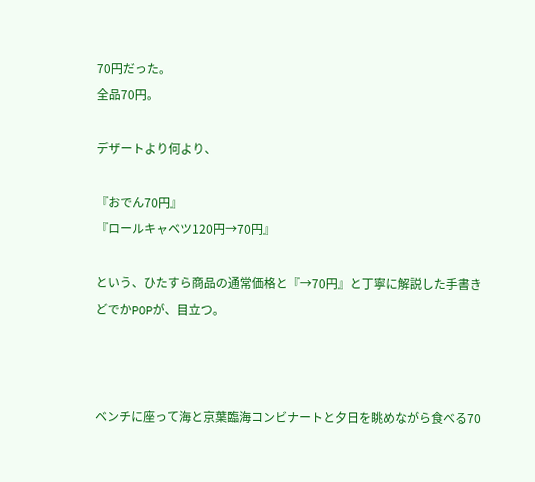70円だった。
全品70円。

デザートより何より、

『おでん70円』
『ロールキャベツ120円→70円』

という、ひたすら商品の通常価格と『→70円』と丁寧に解説した手書きどでかPOPが、目立つ。



ベンチに座って海と京葉臨海コンビナートと夕日を眺めながら食べる70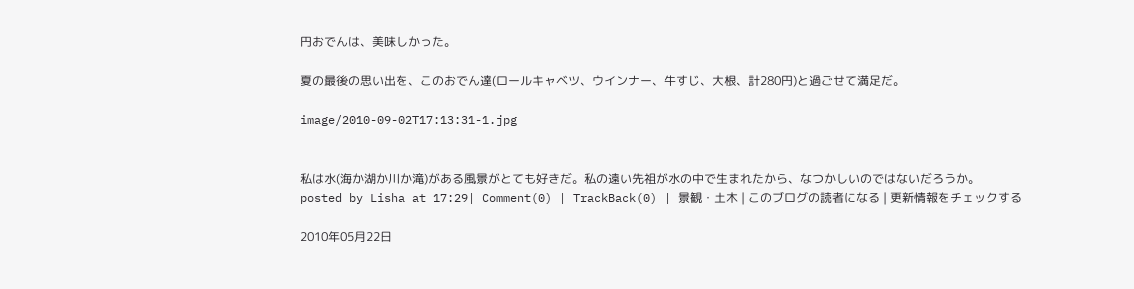円おでんは、美味しかった。

夏の最後の思い出を、このおでん達(ロールキャベツ、ウインナー、牛すじ、大根、計280円)と過ごせて満足だ。

image/2010-09-02T17:13:31-1.jpg


私は水(海か湖か川か滝)がある風景がとても好きだ。私の遠い先祖が水の中で生まれたから、なつかしいのではないだろうか。
posted by Lisha at 17:29| Comment(0) | TrackBack(0) | 景観・土木 | このブログの読者になる | 更新情報をチェックする

2010年05月22日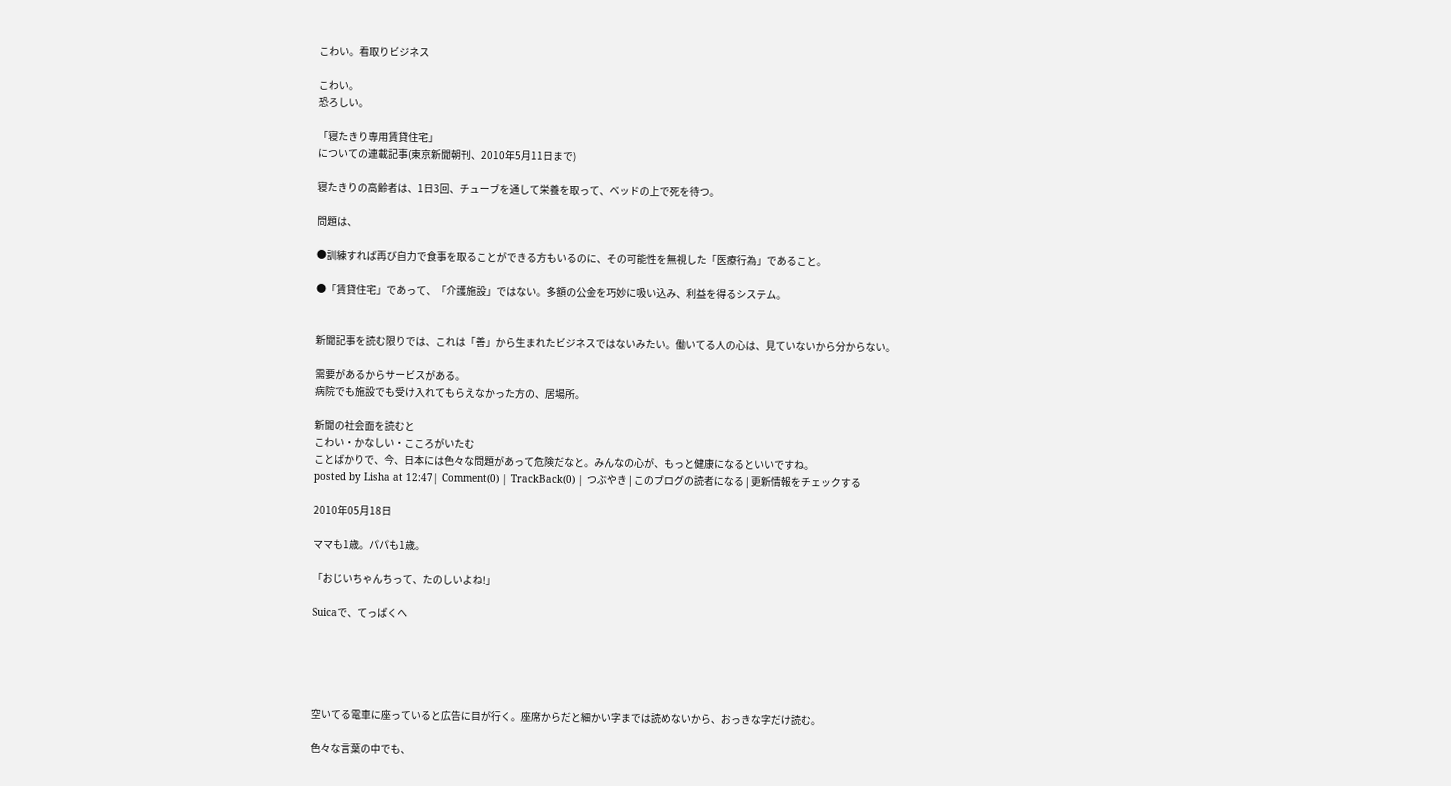こわい。看取りビジネス

こわい。
恐ろしい。

「寝たきり専用賃貸住宅」
についての連載記事(東京新聞朝刊、2010年5月11日まで)

寝たきりの高齢者は、1日3回、チューブを通して栄養を取って、ベッドの上で死を待つ。

問題は、

●訓練すれば再び自力で食事を取ることができる方もいるのに、その可能性を無視した「医療行為」であること。

●「賃貸住宅」であって、「介護施設」ではない。多額の公金を巧妙に吸い込み、利益を得るシステム。


新聞記事を読む限りでは、これは「善」から生まれたビジネスではないみたい。働いてる人の心は、見ていないから分からない。

需要があるからサービスがある。
病院でも施設でも受け入れてもらえなかった方の、居場所。

新聞の社会面を読むと
こわい・かなしい・こころがいたむ
ことばかりで、今、日本には色々な問題があって危険だなと。みんなの心が、もっと健康になるといいですね。
posted by Lisha at 12:47| Comment(0) | TrackBack(0) | つぶやき | このブログの読者になる | 更新情報をチェックする

2010年05月18日

ママも1歳。パパも1歳。

「おじいちゃんちって、たのしいよね!」

Suicaで、てっぱくへ





空いてる電車に座っていると広告に目が行く。座席からだと細かい字までは読めないから、おっきな字だけ読む。

色々な言葉の中でも、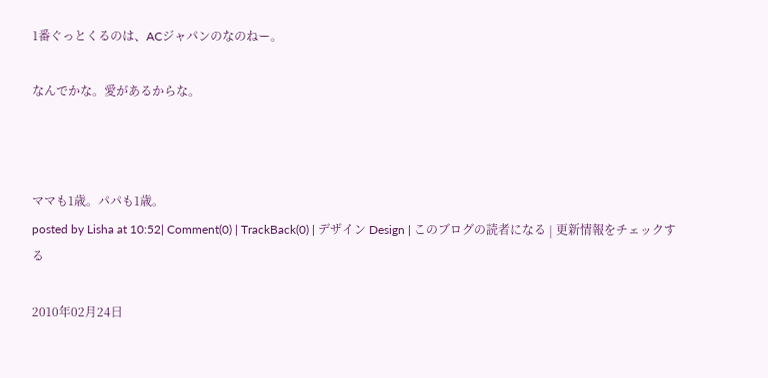1番ぐっとくるのは、ACジャパンのなのねー。

なんでかな。愛があるからな。



ママも1歳。パパも1歳。
posted by Lisha at 10:52| Comment(0) | TrackBack(0) | デザイン Design | このブログの読者になる | 更新情報をチェックする

2010年02月24日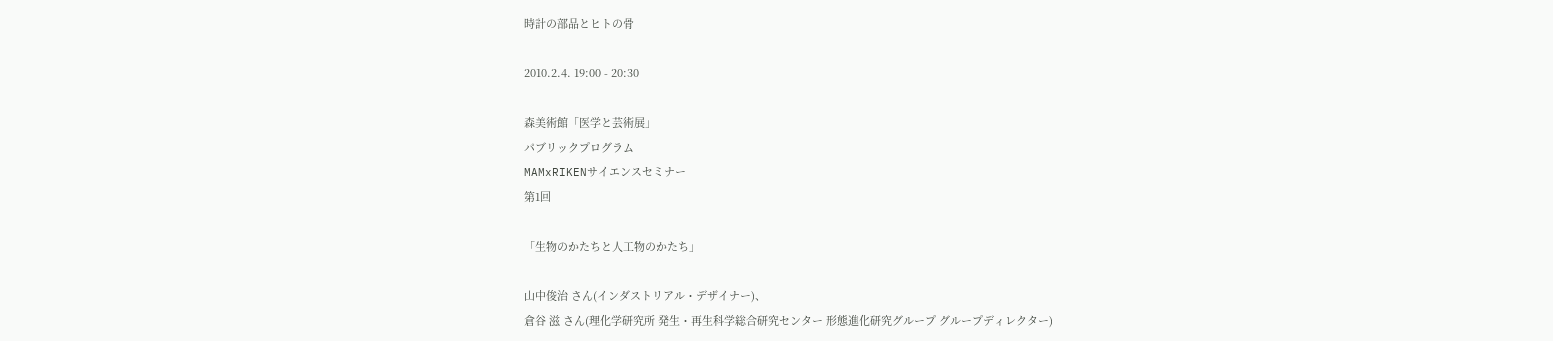時計の部品とヒトの骨

2010.2.4. 19:00 - 20:30

森美術館「医学と芸術展」
パブリックプログラム
MAMxRIKENサイエンスセミナー
第1回

「生物のかたちと人工物のかたち」

山中俊治 さん(インダストリアル・デザイナー)、
倉谷 滋 さん(理化学研究所 発生・再生科学総合研究センター 形態進化研究グループ グループディレクター)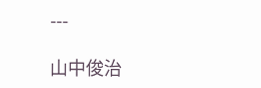---

山中俊治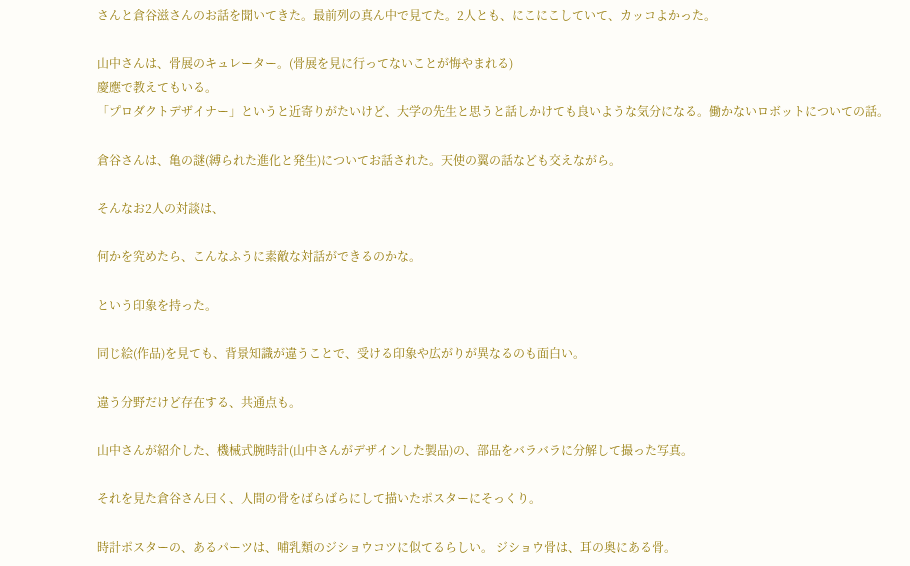さんと倉谷滋さんのお話を聞いてきた。最前列の真ん中で見てた。2人とも、にこにこしていて、カッコよかった。

山中さんは、骨展のキュレーター。(骨展を見に行ってないことが悔やまれる)
慶應で教えてもいる。
「プロダクトデザイナー」というと近寄りがたいけど、大学の先生と思うと話しかけても良いような気分になる。働かないロボットについての話。

倉谷さんは、亀の謎(縛られた進化と発生)についてお話された。天使の翼の話なども交えながら。

そんなお2人の対談は、

何かを究めたら、こんなふうに素敵な対話ができるのかな。

という印象を持った。

同じ絵(作品)を見ても、背景知識が違うことで、受ける印象や広がりが異なるのも面白い。

違う分野だけど存在する、共通点も。

山中さんが紹介した、機械式腕時計(山中さんがデザインした製品)の、部品をバラバラに分解して撮った写真。

それを見た倉谷さん曰く、人間の骨をばらばらにして描いたポスターにそっくり。

時計ポスターの、あるパーツは、哺乳類のジショウコツに似てるらしい。 ジショウ骨は、耳の奥にある骨。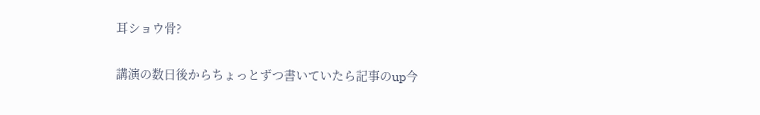耳ショウ骨?

講演の数日後からちょっとずつ書いていたら記事のup今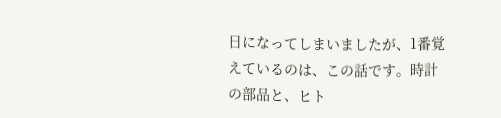日になってしまいましたが、1番覚えているのは、この話です。時計の部品と、ヒト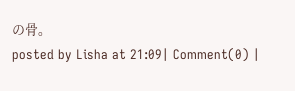の骨。
posted by Lisha at 21:09| Comment(0) |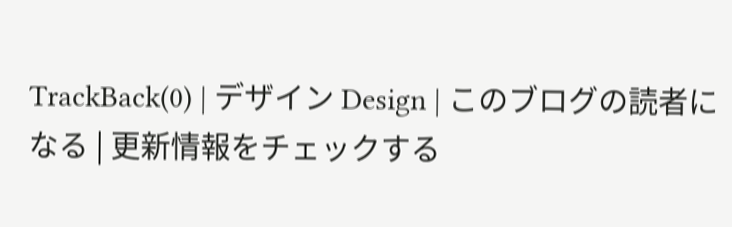TrackBack(0) | デザイン Design | このブログの読者になる | 更新情報をチェックする